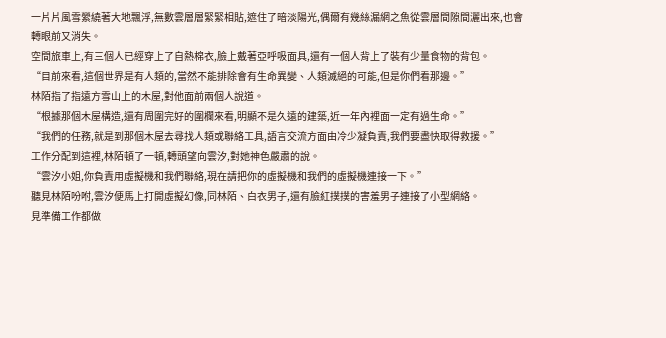一片片風雪縈繞著大地飄浮,無數雲層層緊緊相貼,遮住了暗淡陽光,偶爾有幾絲漏網之魚從雲層間隙間灑出來,也會轉眼前又消失。
空間旅車上,有三個人已經穿上了自熱棉衣,臉上戴著亞呼吸面具,還有一個人背上了裝有少量食物的背包。
“目前來看,這個世界是有人類的,當然不能排除會有生命異變、人類滅絕的可能,但是你們看那邊。”
林陌指了指遠方雪山上的木屋,對他面前兩個人說道。
“根據那個木屋構造,還有周圍完好的圍欄來看,明顯不是久遠的建築,近一年內裡面一定有過生命。”
“我們的任務,就是到那個木屋去尋找人類或聯絡工具,語言交流方面由冷少凝負責,我們要盡快取得救援。”
工作分配到這裡,林陌頓了一頓,轉頭望向雲汐,對她神色嚴肅的說。
“雲汐小姐,你負責用虛擬機和我們聯絡,現在請把你的虛擬機和我們的虛擬機連接一下。”
聽見林陌吩咐,雲汐便馬上打開虛擬幻像,同林陌、白衣男子,還有臉紅撲撲的害羞男子連接了小型網絡。
見準備工作都做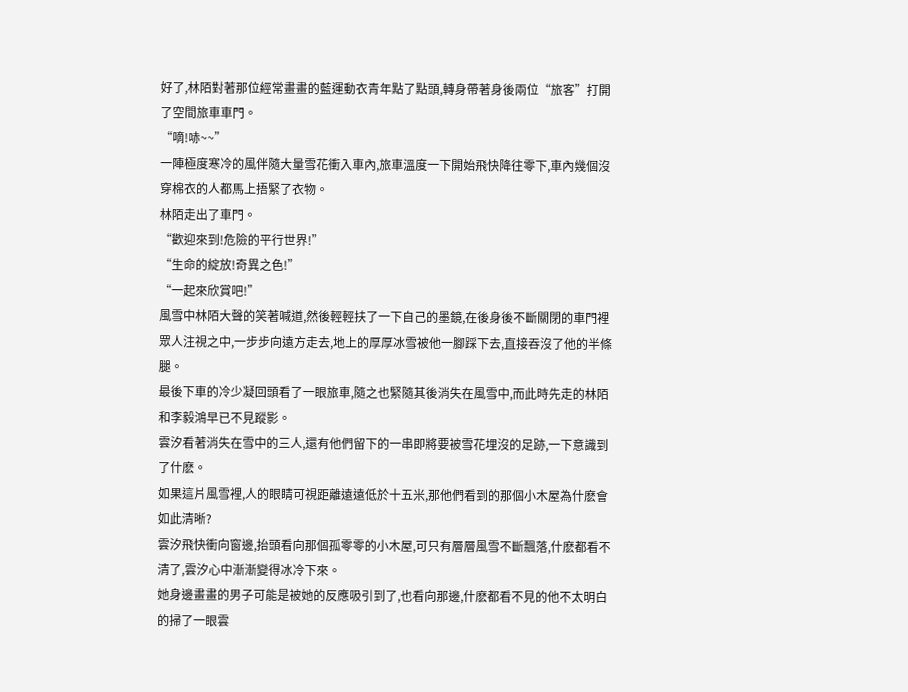好了,林陌對著那位經常畫畫的藍運動衣青年點了點頭,轉身帶著身後兩位“旅客”打開了空間旅車車門。
“嘀!哧~~”
一陣極度寒冷的風伴隨大量雪花衝入車內,旅車溫度一下開始飛快降往零下,車內幾個沒穿棉衣的人都馬上捂緊了衣物。
林陌走出了車門。
“歡迎來到!危險的平行世界!”
“生命的綻放!奇異之色!”
“一起來欣賞吧!”
風雪中林陌大聲的笑著喊道,然後輕輕扶了一下自己的墨鏡,在後身後不斷關閉的車門裡眾人注視之中,一步步向遠方走去,地上的厚厚冰雪被他一腳踩下去,直接吞沒了他的半條腿。
最後下車的冷少凝回頭看了一眼旅車,隨之也緊隨其後消失在風雪中,而此時先走的林陌和李毅鴻早已不見蹤影。
雲汐看著消失在雪中的三人,還有他們留下的一串即將要被雪花埋沒的足跡,一下意識到了什麽。
如果這片風雪裡,人的眼睛可視距離遠遠低於十五米,那他們看到的那個小木屋為什麽會如此清晰?
雲汐飛快衝向窗邊,抬頭看向那個孤零零的小木屋,可只有層層風雪不斷飄落,什麽都看不清了,雲汐心中漸漸變得冰冷下來。
她身邊畫畫的男子可能是被她的反應吸引到了,也看向那邊,什麽都看不見的他不太明白的掃了一眼雲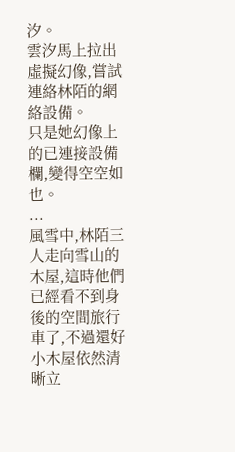汐。
雲汐馬上拉出虛擬幻像,嘗試連絡林陌的網絡設備。
只是她幻像上的已連接設備欄,變得空空如也。
...
風雪中,林陌三人走向雪山的木屋,這時他們已經看不到身後的空間旅行車了,不過還好小木屋依然清晰立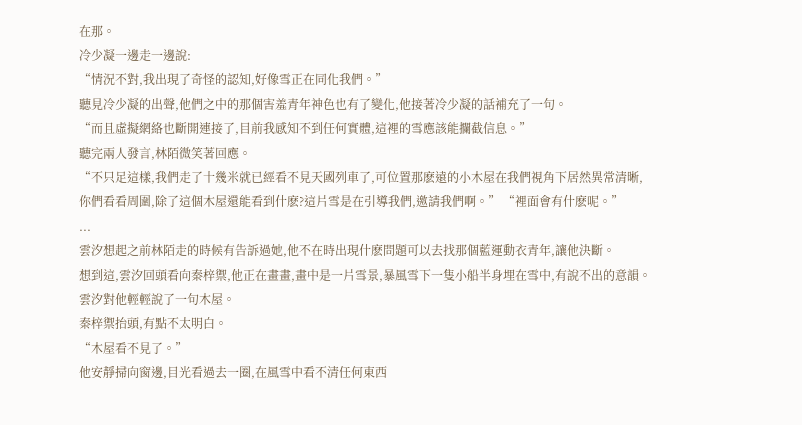在那。
冷少凝一邊走一邊說:
“情況不對,我出現了奇怪的認知,好像雪正在同化我們。”
聽見冷少凝的出聲,他們之中的那個害羞青年神色也有了變化,他接著冷少凝的話補充了一句。
“而且虛擬網絡也斷開連接了,目前我感知不到任何實體,這裡的雪應該能攔截信息。”
聽完兩人發言,林陌微笑著回應。
“不只足這樣,我們走了十幾米就已經看不見天國列車了,可位置那麽遠的小木屋在我們視角下居然異常清晰,
你們看看周圍,除了這個木屋還能看到什麽?這片雪是在引導我們,邀請我們啊。” “裡面會有什麽呢。”
...
雲汐想起之前林陌走的時候有告訴過她,他不在時出現什麽問題可以去找那個藍運動衣青年,讓他決斷。
想到這,雲汐回頭看向秦梓禦,他正在畫畫,畫中是一片雪景,暴風雪下一隻小船半身埋在雪中,有說不出的意韻。
雲汐對他輕輕說了一句木屋。
秦梓禦抬頭,有點不太明白。
“木屋看不見了。”
他安靜掃向窗邊,目光看過去一圈,在風雪中看不清任何東西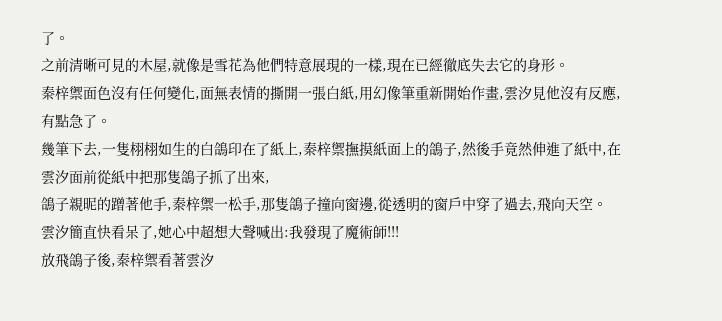了。
之前清晰可見的木屋,就像是雪花為他們特意展現的一樣,現在已經徹底失去它的身形。
秦梓禦面色沒有任何變化,面無表情的撕開一張白紙,用幻像筆重新開始作畫,雲汐見他沒有反應,有點急了。
幾筆下去,一隻栩栩如生的白鴿印在了紙上,秦梓禦撫摸紙面上的鴿子,然後手竟然伸進了紙中,在雲汐面前從紙中把那隻鴿子抓了出來,
鴿子親昵的蹭著他手,秦梓禦一松手,那隻鴿子撞向窗邊,從透明的窗戶中穿了過去,飛向天空。
雲汐簡直快看呆了,她心中超想大聲喊出:我發現了魔術師!!!
放飛鴿子後,秦梓禦看著雲汐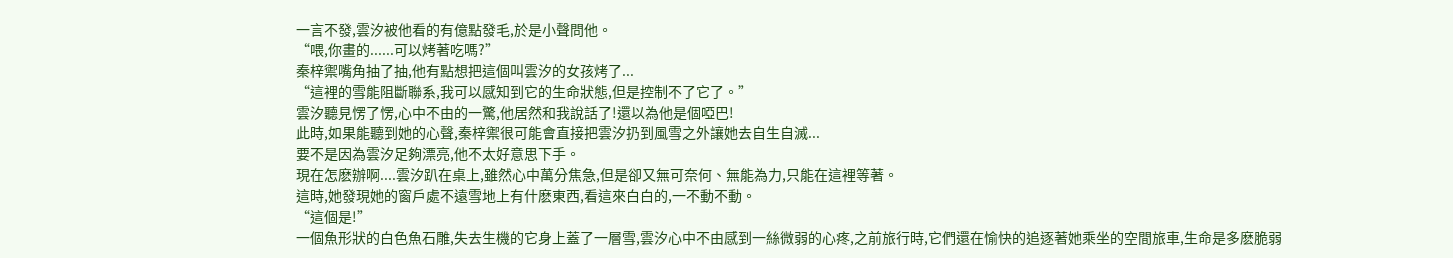一言不發,雲汐被他看的有億點發毛,於是小聲問他。
“喂,你畫的......可以烤著吃嗎?”
秦梓禦嘴角抽了抽,他有點想把這個叫雲汐的女孩烤了...
“這裡的雪能阻斷聯系,我可以感知到它的生命狀態,但是控制不了它了。”
雲汐聽見愣了愣,心中不由的一驚,他居然和我說話了!還以為他是個啞巴!
此時,如果能聽到她的心聲,秦梓禦很可能會直接把雲汐扔到風雪之外讓她去自生自滅...
要不是因為雲汐足夠漂亮,他不太好意思下手。
現在怎麽辦啊....雲汐趴在桌上,雖然心中萬分焦急,但是卻又無可奈何、無能為力,只能在這裡等著。
這時,她發現她的窗戶處不遠雪地上有什麽東西,看這來白白的,一不動不動。
“這個是!”
一個魚形狀的白色魚石雕,失去生機的它身上蓋了一層雪,雲汐心中不由感到一絲微弱的心疼,之前旅行時,它們還在愉快的追逐著她乘坐的空間旅車,生命是多麽脆弱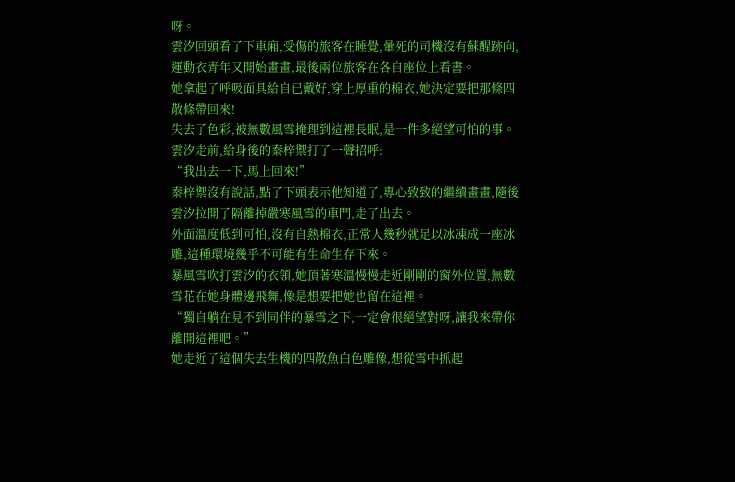呀。
雲汐回頭看了下車廂,受傷的旅客在睡覺,暈死的司機沒有蘇醒跡向,運動衣青年又開始畫畫,最後兩位旅客在各自座位上看書。
她拿起了呼吸面具給自已戴好,穿上厚重的棉衣,她決定要把那條四散條帶回來!
失去了色彩,被無數風雪掩理到這裡長眠,是一件多絕望可怕的事。
雲汐走前,給身後的秦梓禦打了一聲招呼:
“我出去一下,馬上回來!”
秦梓禦沒有說話,點了下頭表示他知道了,專心致致的繼續畫畫,隨後雲汐拉開了隔離掉嚴寒風雪的車門,走了出去。
外面溫度低到可怕,沒有自熱棉衣,正常人幾秒就足以冰凍成一座冰雕,這種環境幾乎不可能有生命生存下來。
暴風雪吹打雲汐的衣領,她頂著寒溫慢慢走近剛剛的窗外位置,無數雪花在她身體邊飛舞,像是想要把她也留在這裡。
“獨自躺在見不到同伴的暴雪之下,一定會很絕望對呀,讓我來帶你離開這裡吧。”
她走近了這個失去生機的四散魚白色雕像,想從雪中抓起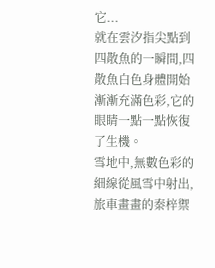它...
就在雲汐指尖點到四散魚的一瞬間,四散魚白色身體開始漸漸充滿色彩,它的眼睛一點一點恢復了生機。
雪地中,無數色彩的細線從風雪中射出,旅車畫畫的秦梓禦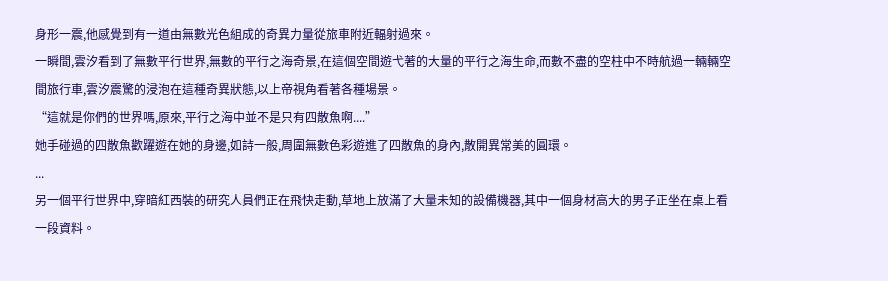身形一震,他感覺到有一道由無數光色組成的奇異力量從旅車附近輻射過來。
一瞬間,雲汐看到了無數平行世界,無數的平行之海奇景,在這個空間遊弋著的大量的平行之海生命,而數不盡的空柱中不時航過一輛輛空間旅行車,雲汐震驚的浸泡在這種奇異狀態,以上帝視角看著各種場景。
“這就是你們的世界嗎,原來,平行之海中並不是只有四散魚啊....”
她手碰過的四散魚歡躍遊在她的身邊,如詩一般,周圍無數色彩遊進了四散魚的身內,散開異常美的圓環。
...
另一個平行世界中,穿暗紅西裝的研究人員們正在飛快走動,草地上放滿了大量未知的設備機器,其中一個身材高大的男子正坐在桌上看一段資料。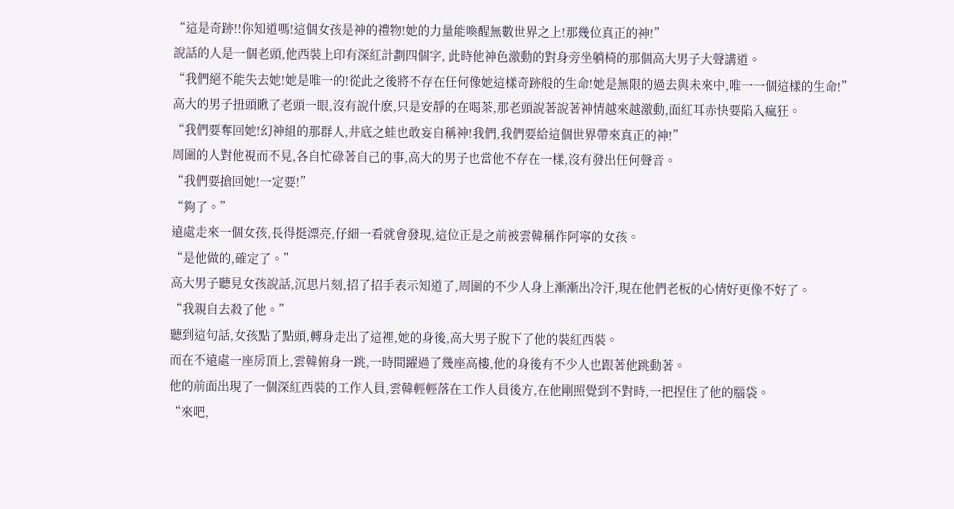“這是奇跡!!你知道嗎!這個女孩是神的禮物!她的力量能喚醒無數世界之上!那幾位真正的神!”
說話的人是一個老頭,他西裝上印有深紅計劃四個字, 此時他神色激動的對身旁坐躺椅的那個高大男子大聲講道。
“我們絕不能失去她!她是唯一的!從此之後將不存在任何像她這樣奇跡般的生命!她是無限的過去與未來中,唯一一個這樣的生命!”
高大的男子扭頭瞅了老頭一眼,沒有說什麽,只是安靜的在喝茶,那老頭說著說著神情越來越激動,面紅耳赤快要陷入瘋狂。
“我們要奪回她!幻神組的那群人,井底之蛙也敢妄自稱神!我們,我們要給這個世界帶來真正的神!”
周圍的人對他視而不見,各自忙碌著自己的事,高大的男子也當他不存在一樣,沒有發出任何聲音。
“我們要搶回她!一定要!”
“夠了。”
遠處走來一個女孩,長得挺漂亮,仔細一看就會發現,這位正是之前被雲韓稱作阿寧的女孩。
“是他做的,確定了。”
高大男子聽見女孩說話,沉思片刻,招了招手表示知道了,周圍的不少人身上漸漸出冷汗,現在他們老板的心情好更像不好了。
“我親自去殺了他。”
聽到這句話,女孩點了點頭,轉身走出了這裡,她的身後,高大男子脫下了他的裝紅西裝。
而在不遠處一座房頂上,雲韓俯身一跳,一時間躍過了幾座高樓,他的身後有不少人也跟著他跳動著。
他的前面出現了一個深紅西裝的工作人員,雲韓輕輕落在工作人員後方,在他剛照覺到不對時,一把捏住了他的腦袋。
“來吧,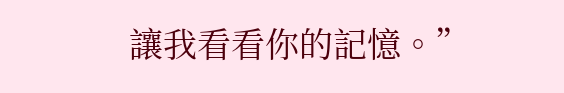讓我看看你的記憶。”